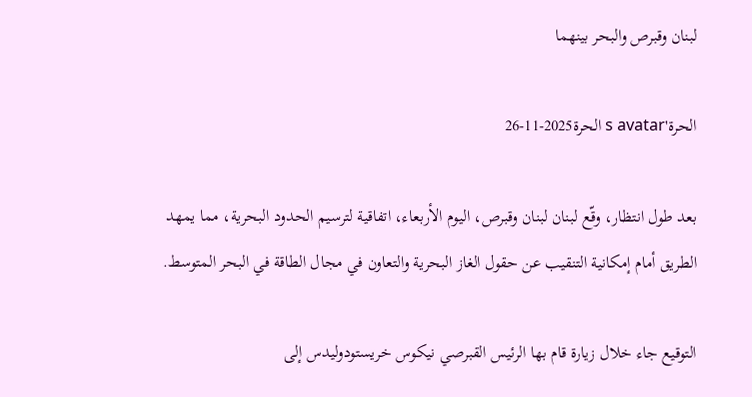لبنان وقبرص والبحر بينهما

الحرة's avatar الحرة2025-11-26

بعد طول انتظار، وقّع لبنان لبنان وقبرص، اليوم الأربعاء، اتفاقية لترسيم الحدود البحرية، مما يمهد الطريق أمام إمكانية التنقيب عن حقول الغاز البحرية والتعاون في مجال الطاقة في البحر المتوسط.

التوقيع جاء خلال زيارة قام بها الرئيس القبرصي نيكوس خريستودوليدس إلى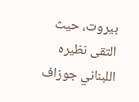بيروت، حيث التقى نظيره اللبناني جوزاف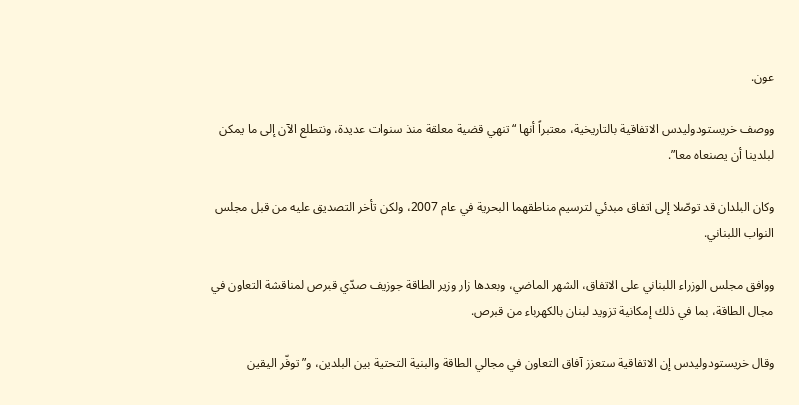عون.

ووصف خريستودوليدس الاتفاقية بالتاريخية، معتبراً أنها “تنهي قضية معلقة منذ سنوات عديدة، ونتطلع الآن إلى ما يمكن لبلدينا أن يصنعاه معا”.

وكان البلدان قد توصّلا إلى اتفاق مبدئي لترسيم مناطقهما البحرية في عام 2007، ولكن تأخر التصديق عليه من قبل مجلس النواب اللبناني.

ووافق مجلس الوزراء اللبناني على الاتفاق، الشهر الماضي، وبعدها زار وزير الطاقة جوزيف صدّي قبرص لمناقشة التعاون في مجال الطاقة، بما في ذلك إمكانية تزويد لبنان بالكهرباء من قبرص.

وقال خريستودوليدس إن الاتفاقية ستعزز آفاق التعاون في مجالي الطاقة والبنية التحتية بين البلدين، و”توفّر اليقين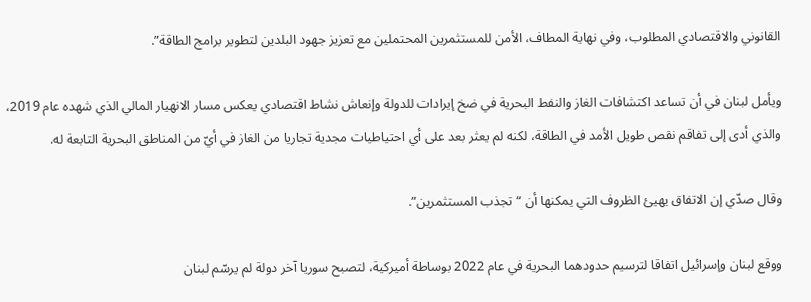القانوني والاقتصادي المطلوب، وفي نهاية المطاف، الأمن للمستثمرين المحتملين مع تعزيز جهود البلدين لتطوير برامج الطاقة”.

ويأمل لبنان في أن تساعد اكتشافات الغاز والنفط البحرية في ضخ إيرادات للدولة وإنعاش نشاط اقتصادي يعكس مسار الانهيار المالي الذي شهده عام 2019، والذي أدى إلى تفاقم نقص طويل الأمد في الطاقة، لكنه لم يعثر بعد على أي احتياطيات مجدية تجاريا من الغاز في أيّ من المناطق البحرية التابعة له.

وقال صدّي إن الاتفاق يهيئ الظروف التي يمكنها أن “تجذب المستثمرين”.

ووقع لبنان وإسرائيل اتفاقا لترسيم حدودهما البحرية في عام 2022 بوساطة أميركية، لتصبح سوريا آخر دولة لم يرسّم لبنان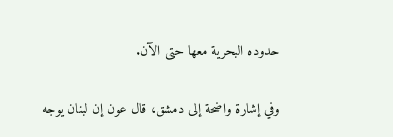حدوده البحرية معها حتى الآن.

وفي إشارة واضحة إلى دمشق، قال عون إن لبنان يوجه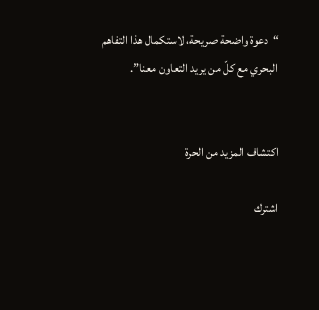“دعوة واضحة صريحة، لاستكمال هذا التفاهم البحري مع كلّ من يريد التعاون معنا”.


اكتشاف المزيد من الحرة

اشترك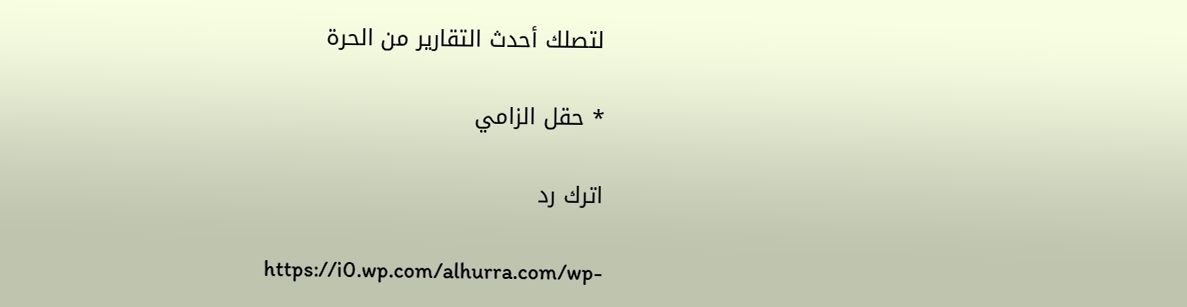لتصلك أحدث التقارير من الحرة

* حقل الزامي

اترك رد

https://i0.wp.com/alhurra.com/wp-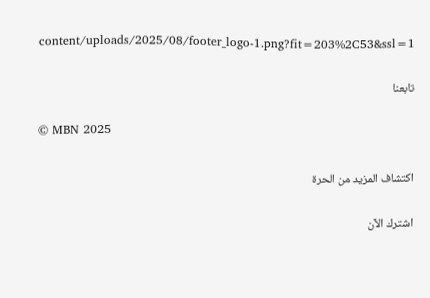content/uploads/2025/08/footer_logo-1.png?fit=203%2C53&ssl=1

تابعنا

© MBN 2025

اكتشاف المزيد من الحرة

اشترك الآن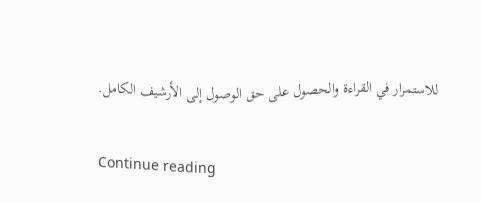للاستمرار في القراءة والحصول على حق الوصول إلى الأرشيف الكامل.

Continue reading